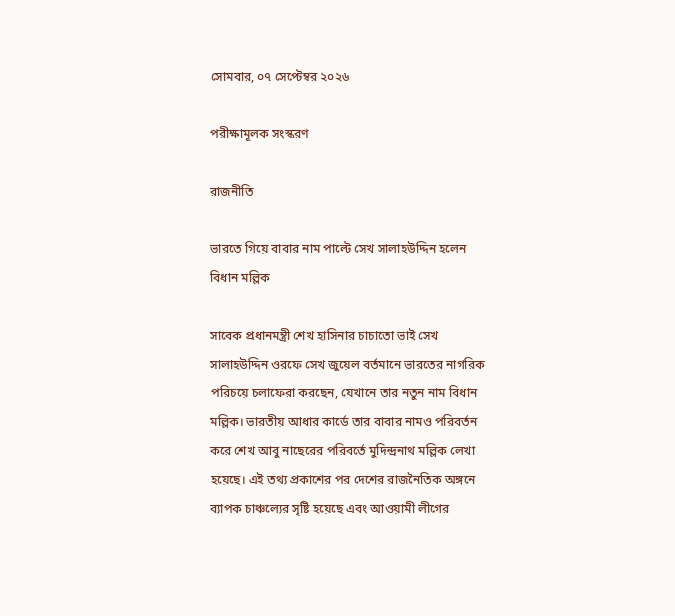সোমবার, ০৭ সেপ্টেম্বর ২০২৬

পরীক্ষামূলক সংস্করণ

রাজনীতি

ভারতে গিয়ে বাবার নাম পাল্টে সেখ সালাহউদ্দিন হলেন বিধান মল্লিক

সাবেক প্রধানমন্ত্রী শেখ হাসিনার চাচাতো ভাই সেখ সালাহউদ্দিন ওরফে সেখ জুয়েল বর্তমানে ভারতের নাগরিক পরিচয়ে চলাফেরা করছেন, যেখানে তার নতুন নাম বিধান মল্লিক। ভারতীয় আধার কার্ডে তার বাবার নামও পরিবর্তন করে শেখ আবু নাছেরের পরিবর্তে মুদিন্দ্রনাথ মল্লিক লেখা হয়েছে। এই তথ্য প্রকাশের পর দেশের রাজনৈতিক অঙ্গনে ব্যাপক চাঞ্চল্যের সৃষ্টি হয়েছে এবং আওয়ামী লীগের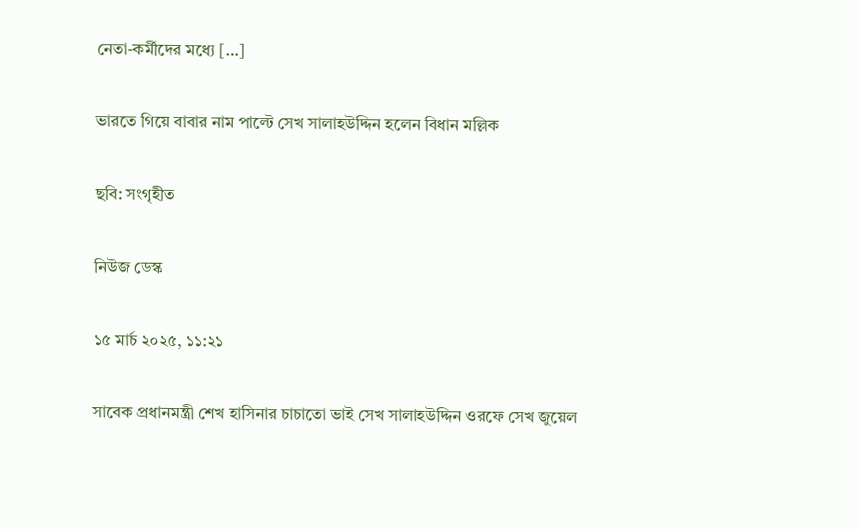নেতা-কর্মীদের মধ্যে […]

ভারতে গিয়ে বাবার নাম পাল্টে সেখ সালাহউদ্দিন হলেন বিধান মল্লিক

ছবি: সংগৃহীত

নিউজ ডেস্ক

১৫ মার্চ ২০২৫, ১১:২১

সাবেক প্রধানমন্ত্রী শেখ হাসিনার চাচাতো ভাই সেখ সালাহউদ্দিন ওরফে সেখ জুয়েল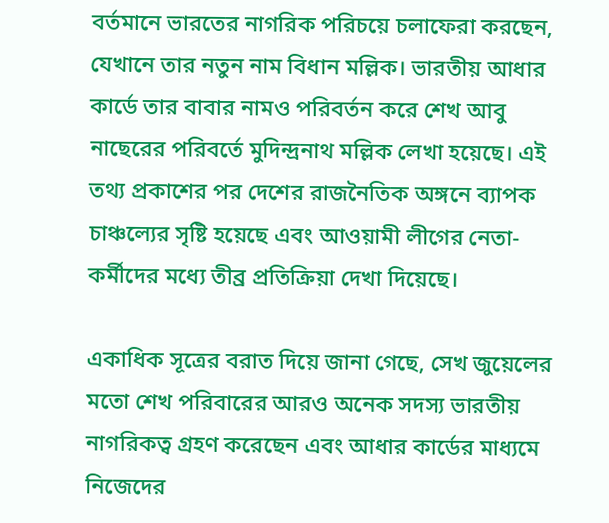বর্তমানে ভারতের নাগরিক পরিচয়ে চলাফেরা করছেন, যেখানে তার নতুন নাম বিধান মল্লিক। ভারতীয় আধার কার্ডে তার বাবার নামও পরিবর্তন করে শেখ আবু নাছেরের পরিবর্তে মুদিন্দ্রনাথ মল্লিক লেখা হয়েছে। এই তথ্য প্রকাশের পর দেশের রাজনৈতিক অঙ্গনে ব্যাপক চাঞ্চল্যের সৃষ্টি হয়েছে এবং আওয়ামী লীগের নেতা-কর্মীদের মধ্যে তীব্র প্রতিক্রিয়া দেখা দিয়েছে।

একাধিক সূত্রের বরাত দিয়ে জানা গেছে, সেখ জুয়েলের মতো শেখ পরিবারের আরও অনেক সদস্য ভারতীয় নাগরিকত্ব গ্রহণ করেছেন এবং আধার কার্ডের মাধ্যমে নিজেদের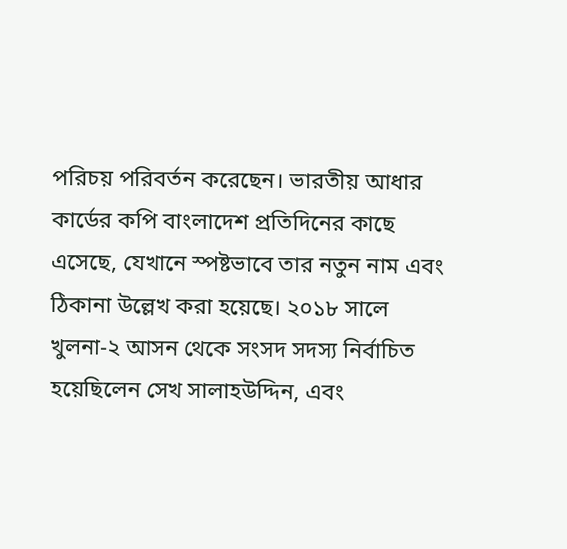পরিচয় পরিবর্তন করেছেন। ভারতীয় আধার কার্ডের কপি বাংলাদেশ প্রতিদিনের কাছে এসেছে, যেখানে স্পষ্টভাবে তার নতুন নাম এবং ঠিকানা উল্লেখ করা হয়েছে। ২০১৮ সালে খুলনা-২ আসন থেকে সংসদ সদস্য নির্বাচিত হয়েছিলেন সেখ সালাহউদ্দিন, এবং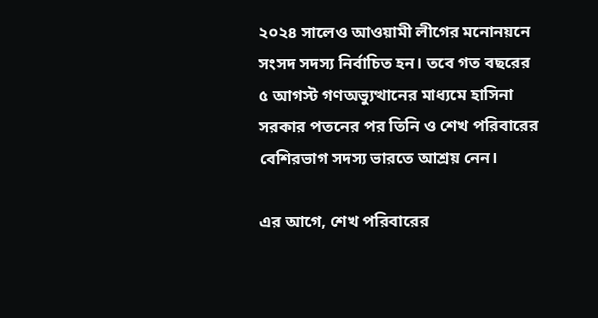২০২৪ সালেও আওয়ামী লীগের মনোনয়নে সংসদ সদস্য নির্বাচিত হন। তবে গত বছরের ৫ আগস্ট গণঅভ্যুত্থানের মাধ্যমে হাসিনা সরকার পতনের পর তিনি ও শেখ পরিবারের বেশিরভাগ সদস্য ভারতে আশ্রয় নেন।

এর আগে, শেখ পরিবারের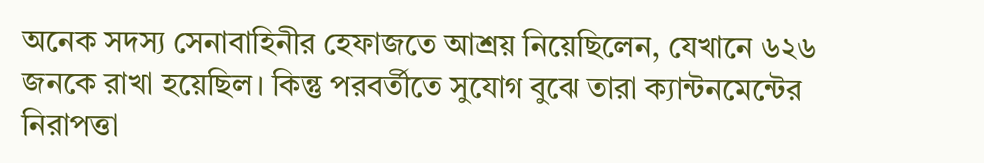অনেক সদস্য সেনাবাহিনীর হেফাজতে আশ্রয় নিয়েছিলেন, যেখানে ৬২৬ জনকে রাখা হয়েছিল। কিন্তু পরবর্তীতে সুযোগ বুঝে তারা ক্যান্টনমেন্টের নিরাপত্তা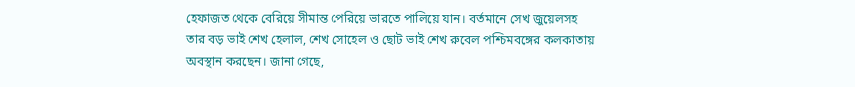হেফাজত থেকে বেরিয়ে সীমান্ত পেরিয়ে ভারতে পালিয়ে যান। বর্তমানে সেখ জুয়েলসহ তার বড় ভাই শেখ হেলাল, শেখ সোহেল ও ছোট ভাই শেখ রুবেল পশ্চিমবঙ্গের কলকাতায় অবস্থান করছেন। জানা গেছে,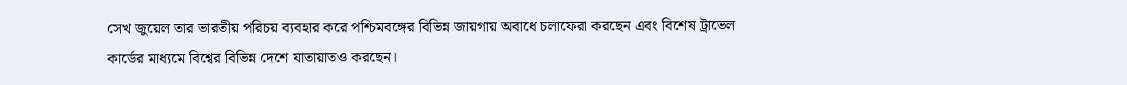সেখ জুয়েল তার ভারতীয় পরিচয় ব্যবহার করে পশ্চিমবঙ্গের বিভিন্ন জায়গায় অবাধে চলাফেরা করছেন এবং বিশেষ ট্রাভেল কার্ডের মাধ্যমে বিশ্বের বিভিন্ন দেশে যাতায়াতও করছেন।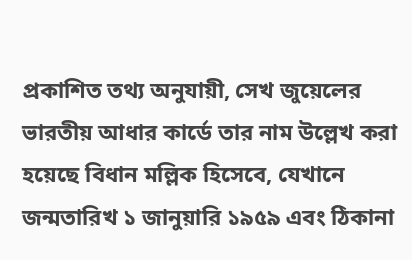প্রকাশিত তথ্য অনুযায়ী, সেখ জুয়েলের ভারতীয় আধার কার্ডে তার নাম উল্লেখ করা হয়েছে বিধান মল্লিক হিসেবে, যেখানে জন্মতারিখ ১ জানুয়ারি ১৯৫৯ এবং ঠিকানা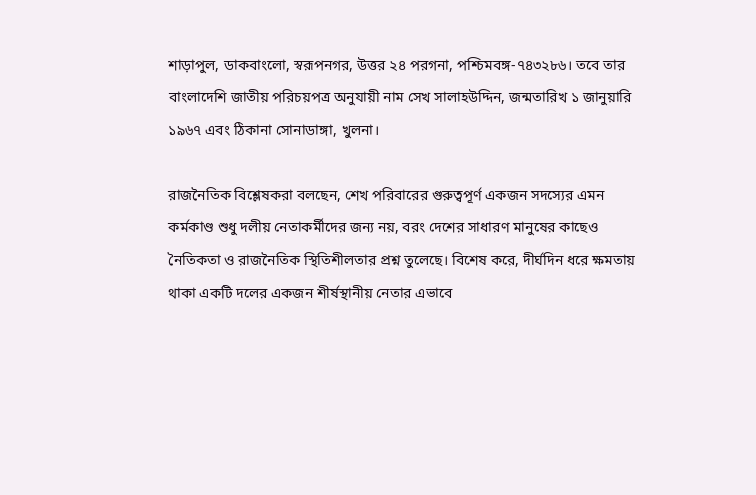শাড়াপুল, ডাকবাংলো, স্বরূপনগর, উত্তর ২৪ পরগনা, পশ্চিমবঙ্গ-৭৪৩২৮৬। তবে তার বাংলাদেশি জাতীয় পরিচয়পত্র অনুযায়ী নাম সেখ সালাহউদ্দিন, জন্মতারিখ ১ জানুয়ারি ১৯৬৭ এবং ঠিকানা সোনাডাঙ্গা, খুলনা।

রাজনৈতিক বিশ্লেষকরা বলছেন, শেখ পরিবারের গুরুত্বপূর্ণ একজন সদস্যের এমন কর্মকাণ্ড শুধু দলীয় নেতাকর্মীদের জন্য নয়, বরং দেশের সাধারণ মানুষের কাছেও নৈতিকতা ও রাজনৈতিক স্থিতিশীলতার প্রশ্ন তুলেছে। বিশেষ করে, দীর্ঘদিন ধরে ক্ষমতায় থাকা একটি দলের একজন শীর্ষস্থানীয় নেতার এভাবে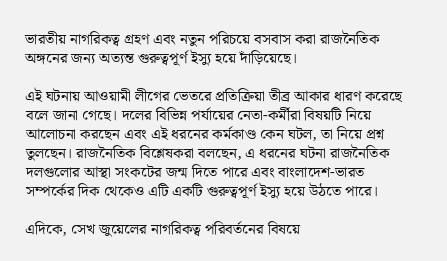ভারতীয় নাগরিকত্ব গ্রহণ এবং নতুন পরিচয়ে বসবাস করা রাজনৈতিক অঙ্গনের জন্য অত্যন্ত গুরুত্বপূর্ণ ইস্যু হয়ে দাঁড়িয়েছে।

এই ঘটনায় আওয়ামী লীগের ভেতরে প্রতিক্রিয়া তীব্র আকার ধারণ করেছে বলে জানা গেছে। দলের বিভিন্ন পর্যায়ের নেতা-কর্মীরা বিষয়টি নিয়ে আলোচনা করছেন এবং এই ধরনের কর্মকাণ্ড কেন ঘটল, তা নিয়ে প্রশ্ন তুলছেন। রাজনৈতিক বিশ্লেষকরা বলছেন, এ ধরনের ঘটনা রাজনৈতিক দলগুলোর আস্থা সংকটের জন্ম দিতে পারে এবং বাংলাদেশ-ভারত সম্পর্কের দিক থেকেও এটি একটি গুরুত্বপূর্ণ ইস্যু হয়ে উঠতে পারে।

এদিকে, সেখ জুয়েলের নাগরিকত্ব পরিবর্তনের বিষয়ে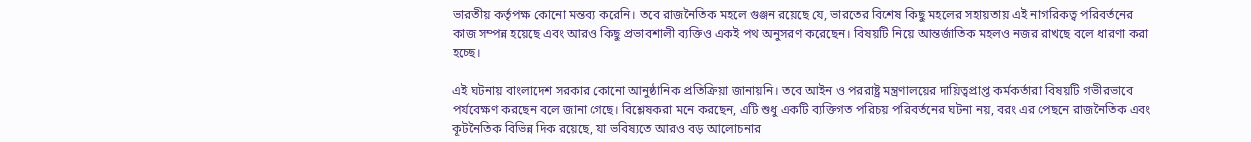ভারতীয় কর্তৃপক্ষ কোনো মন্তব্য করেনি। তবে রাজনৈতিক মহলে গুঞ্জন রয়েছে যে, ভারতের বিশেষ কিছু মহলের সহায়তায় এই নাগরিকত্ব পরিবর্তনের কাজ সম্পন্ন হয়েছে এবং আরও কিছু প্রভাবশালী ব্যক্তিও একই পথ অনুসরণ করেছেন। বিষয়টি নিয়ে আন্তর্জাতিক মহলও নজর রাখছে বলে ধারণা করা হচ্ছে।

এই ঘটনায় বাংলাদেশ সরকার কোনো আনুষ্ঠানিক প্রতিক্রিয়া জানায়নি। তবে আইন ও পররাষ্ট্র মন্ত্রণালয়ের দায়িত্বপ্রাপ্ত কর্মকর্তারা বিষয়টি গভীরভাবে পর্যবেক্ষণ করছেন বলে জানা গেছে। বিশ্লেষকরা মনে করছেন, এটি শুধু একটি ব্যক্তিগত পরিচয় পরিবর্তনের ঘটনা নয়, বরং এর পেছনে রাজনৈতিক এবং কূটনৈতিক বিভিন্ন দিক রয়েছে, যা ভবিষ্যতে আরও বড় আলোচনার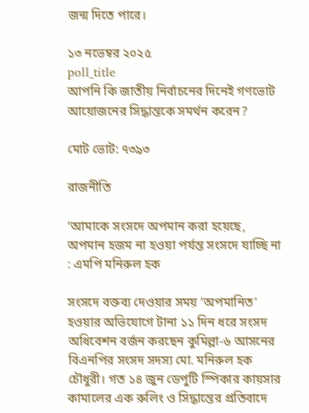জন্ম দিতে পারে।

১৩ নভেম্বর ২০২৫
poll_title
আপনি কি জাতীয় নির্বাচনের দিনেই গণভোট আয়োজনের সিদ্ধান্তকে সমর্থন করেন?

মোট ভোট: ৭৩৯৩

রাজনীতি

‘আমাকে সংসদে অপমান করা হয়েছে, অপমান হজম না হওয়া পর্যন্ত সংসদে যাচ্ছি না : এমপি মনিরুল হক

সংসদে বক্তব্য দেওয়ার সময় ‘অপমানিত’ হওয়ার অভিযোগে টানা ১১ দিন ধরে সংসদ অধিবেশন বর্জন করছেন কুমিল্লা-৬ আসনের বিএনপির সংসদ সদস্য মো. মনিরুল হক চৌধুরী। গত ১৪ জুন ডেপুটি স্পিকার কায়সার কামালের এক রুলিং ও সিদ্ধান্তের প্রতিবাদে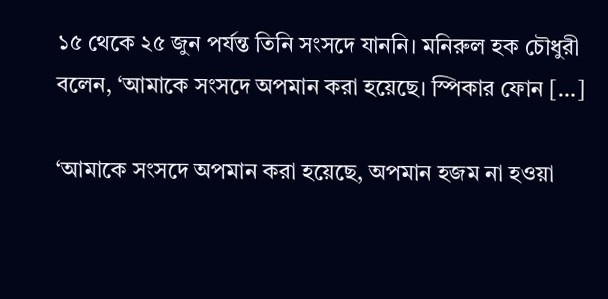১৫ থেকে ২৫ জুন পর্যন্ত তিনি সংসদে যাননি। মনিরুল হক চৌধুরী বলেন, ‘আমাকে সংসদে অপমান করা হয়েছে। স্পিকার ফোন […]

‘আমাকে সংসদে অপমান করা হয়েছে, অপমান হজম না হওয়া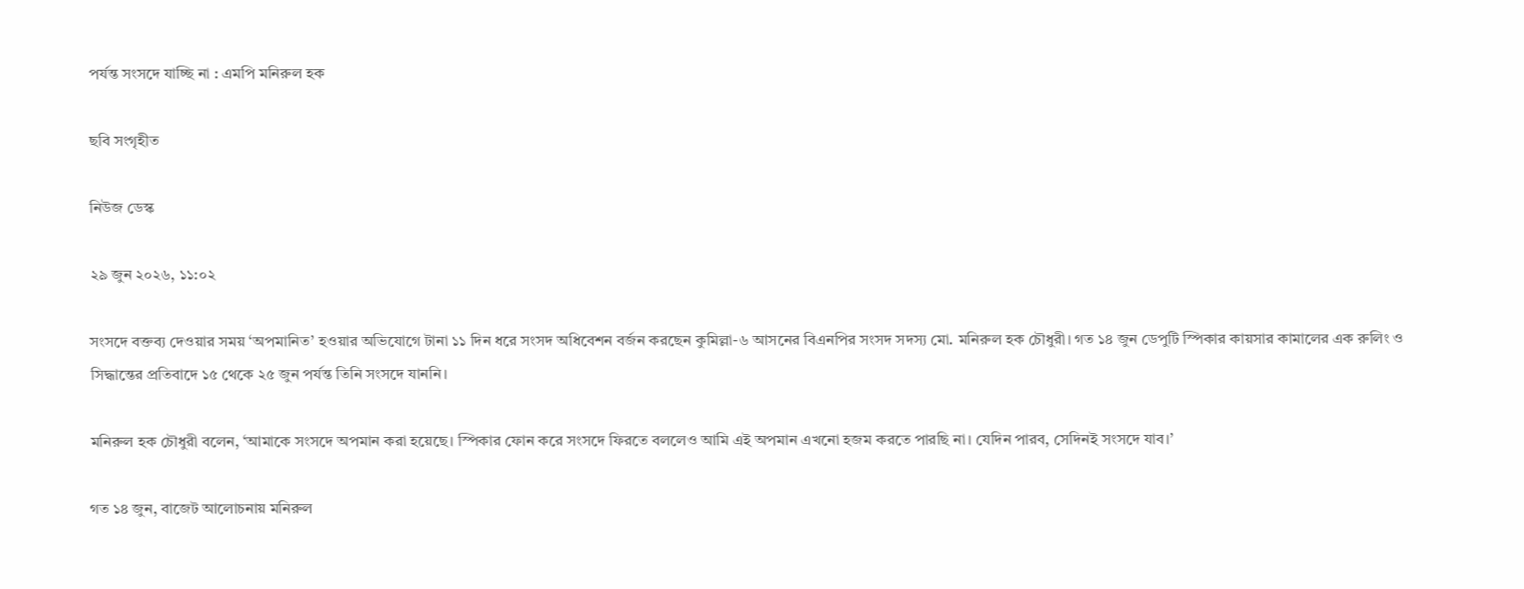পর্যন্ত সংসদে যাচ্ছি না : এমপি মনিরুল হক

ছবি সংগৃহীত

নিউজ ডেস্ক

২৯ জুন ২০২৬, ১১:০২

সংসদে বক্তব্য দেওয়ার সময় ‘অপমানিত’ হওয়ার অভিযোগে টানা ১১ দিন ধরে সংসদ অধিবেশন বর্জন করছেন কুমিল্লা-৬ আসনের বিএনপির সংসদ সদস্য মো. মনিরুল হক চৌধুরী। গত ১৪ জুন ডেপুটি স্পিকার কায়সার কামালের এক রুলিং ও সিদ্ধান্তের প্রতিবাদে ১৫ থেকে ২৫ জুন পর্যন্ত তিনি সংসদে যাননি।

মনিরুল হক চৌধুরী বলেন, ‘আমাকে সংসদে অপমান করা হয়েছে। স্পিকার ফোন করে সংসদে ফিরতে বললেও আমি এই অপমান এখনো হজম করতে পারছি না। যেদিন পারব, সেদিনই সংসদে যাব।’

গত ১৪ জুন, বাজেট আলোচনায় মনিরুল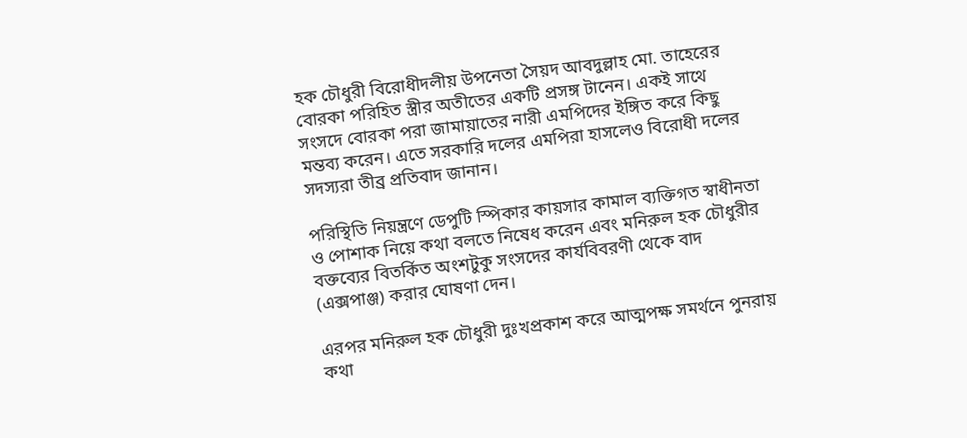হক চৌধুরী বিরোধীদলীয় উপনেতা সৈয়দ আবদুল্লাহ মো. তাহেরের বোরকা পরিহিত স্ত্রীর অতীতের একটি প্রসঙ্গ টানেন। একই সাথে সংসদে বোরকা পরা জামায়াতের নারী এমপিদের ইঙ্গিত করে কিছু মন্তব্য করেন। এতে সরকারি দলের এমপিরা হাসলেও বিরোধী দলের সদস্যরা তীব্র প্রতিবাদ জানান।

পরিস্থিতি নিয়ন্ত্রণে ডেপুটি স্পিকার কায়সার কামাল ব্যক্তিগত স্বাধীনতা ও পোশাক নিয়ে কথা বলতে নিষেধ করেন এবং মনিরুল হক চৌধুরীর বক্তব্যের বিতর্কিত অংশটুকু সংসদের কার্যবিবরণী থেকে বাদ (এক্সপাঞ্জ) করার ঘোষণা দেন।

এরপর মনিরুল হক চৌধুরী দুঃখপ্রকাশ করে আত্মপক্ষ সমর্থনে পুনরায় কথা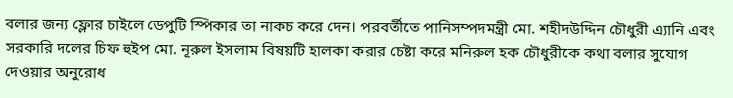বলার জন্য ফ্লোর চাইলে ডেপুটি স্পিকার তা নাকচ করে দেন। পরবর্তীতে পানিসম্পদমন্ত্রী মো. শহীদউদ্দিন চৌধুরী এ্যানি এবং সরকারি দলের চিফ হুইপ মো. নূরুল ইসলাম বিষয়টি হালকা করার চেষ্টা করে মনিরুল হক চৌধুরীকে কথা বলার সুযোগ দেওয়ার অনুরোধ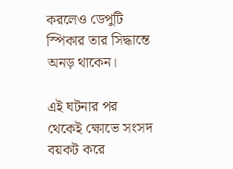করলেও ডেপুটি স্পিকার তার সিদ্ধান্তে অনড় থাকেন।

এই ঘটনার পর থেকেই ক্ষোভে সংসদ বয়কট করে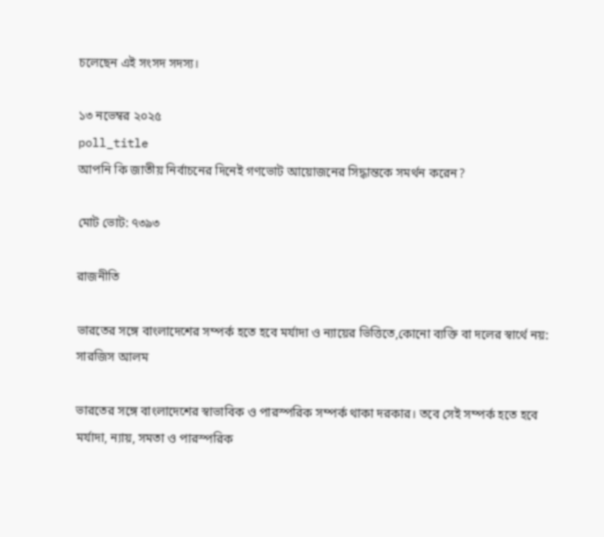চলেছেন এই সংসদ সদস্য।

১৩ নভেম্বর ২০২৫
poll_title
আপনি কি জাতীয় নির্বাচনের দিনেই গণভোট আয়োজনের সিদ্ধান্তকে সমর্থন করেন?

মোট ভোট: ৭৩৯৩

রাজনীতি

ভারতের সঙ্গে বাংলাদেশের সম্পর্ক হতে হবে মর্যাদা ও ন্যায়ের ভিত্তিতে,কোনো ব্যক্তি বা দলের স্বার্থে নয়: সারজিস আলম

ভারতের সঙ্গে বাংলাদেশের স্বাভাবিক ও পারস্পরিক সম্পর্ক থাকা দরকার। তবে সেই সম্পর্ক হতে হবে মর্যাদা, ন্যায়, সমতা ও পারস্পরিক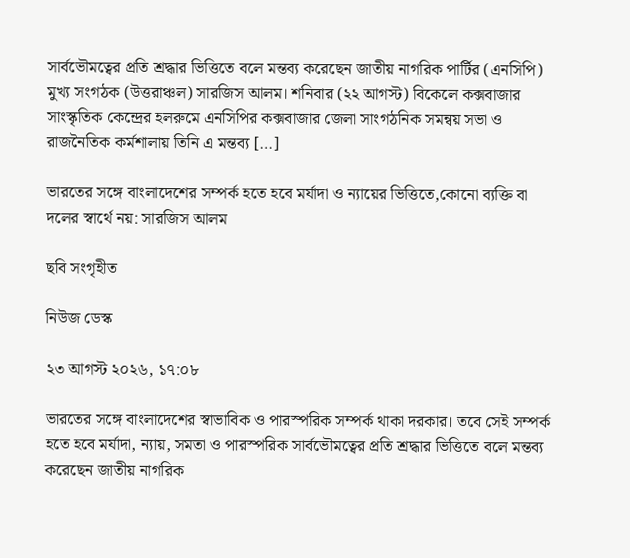সার্বভৌমত্বের প্রতি শ্রদ্ধার ভিত্তিতে বলে মন্তব্য করেছেন জাতীয় নাগরিক পার্টির (এনসিপি) মুখ্য সংগঠক (উত্তরাঞ্চল) সারজিস আলম। শনিবার (২২ আগস্ট) বিকেলে কক্সবাজার সাংস্কৃতিক কেন্দ্রের হলরুমে এনসিপির কক্সবাজার জেলা সাংগঠনিক সমন্বয় সভা ও রাজনৈতিক কর্মশালায় তিনি এ মন্তব্য […]

ভারতের সঙ্গে বাংলাদেশের সম্পর্ক হতে হবে মর্যাদা ও ন্যায়ের ভিত্তিতে,কোনো ব্যক্তি বা দলের স্বার্থে নয়: সারজিস আলম

ছবি সংগৃহীত

নিউজ ডেস্ক

২৩ আগস্ট ২০২৬, ১৭:০৮

ভারতের সঙ্গে বাংলাদেশের স্বাভাবিক ও পারস্পরিক সম্পর্ক থাকা দরকার। তবে সেই সম্পর্ক হতে হবে মর্যাদা, ন্যায়, সমতা ও পারস্পরিক সার্বভৌমত্বের প্রতি শ্রদ্ধার ভিত্তিতে বলে মন্তব্য করেছেন জাতীয় নাগরিক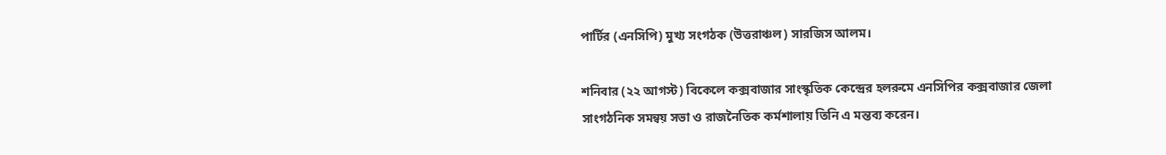পার্টির (এনসিপি) মুখ্য সংগঠক (উত্তরাঞ্চল) সারজিস আলম।

শনিবার (২২ আগস্ট) বিকেলে কক্সবাজার সাংস্কৃতিক কেন্দ্রের হলরুমে এনসিপির কক্সবাজার জেলা সাংগঠনিক সমন্বয় সভা ও রাজনৈতিক কর্মশালায় তিনি এ মন্তব্য করেন।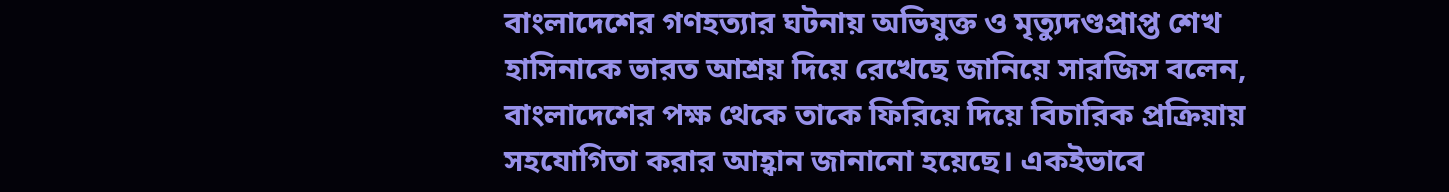বাংলাদেশের গণহত্যার ঘটনায় অভিযুক্ত ও মৃত্যুদণ্ডপ্রাপ্ত শেখ হাসিনাকে ভারত আশ্রয় দিয়ে রেখেছে জানিয়ে সারজিস বলেন, বাংলাদেশের পক্ষ থেকে তাকে ফিরিয়ে দিয়ে বিচারিক প্রক্রিয়ায় সহযোগিতা করার আহ্বান জানানো হয়েছে। একইভাবে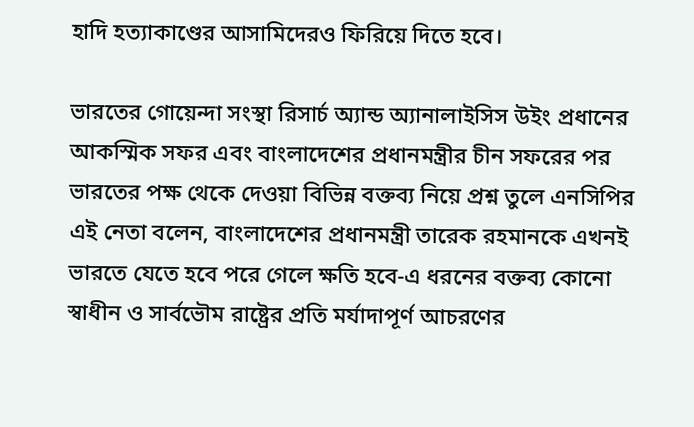হাদি হত্যাকাণ্ডের আসামিদেরও ফিরিয়ে দিতে হবে।

ভারতের গোয়েন্দা সংস্থা রিসার্চ অ্যান্ড অ্যানালাইসিস উইং প্রধানের আকস্মিক সফর এবং বাংলাদেশের প্রধানমন্ত্রীর চীন সফরের পর ভারতের পক্ষ থেকে দেওয়া বিভিন্ন বক্তব্য নিয়ে প্রশ্ন তুলে এনসিপির এই নেতা বলেন, বাংলাদেশের প্রধানমন্ত্রী তারেক রহমানকে এখনই ভারতে যেতে হবে পরে গেলে ক্ষতি হবে-এ ধরনের বক্তব্য কোনো স্বাধীন ও সার্বভৌম রাষ্ট্রের প্রতি মর্যাদাপূর্ণ আচরণের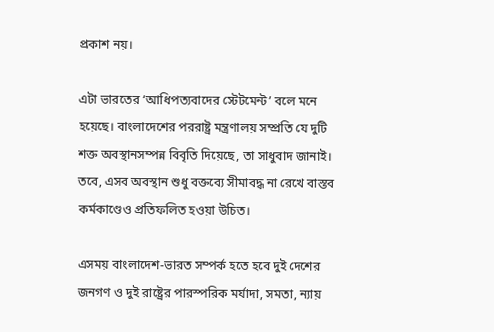প্রকাশ নয়।

এটা ভারতের ‘আধিপত্যবাদের স্টেটমেন্ট’ বলে মনে হয়েছে। বাংলাদেশের পররাষ্ট্র মন্ত্রণালয় সম্প্রতি যে দুটি শক্ত অবস্থানসম্পন্ন বিবৃতি দিয়েছে, তা সাধুবাদ জানাই। তবে, এসব অবস্থান শুধু বক্তব্যে সীমাবদ্ধ না রেখে বাস্তব কর্মকাণ্ডেও প্রতিফলিত হওয়া উচিত।

এসময় বাংলাদেশ-ভারত সম্পর্ক হতে হবে দুই দেশের জনগণ ও দুই রাষ্ট্রের পারস্পরিক মর্যাদা, সমতা, ন্যায়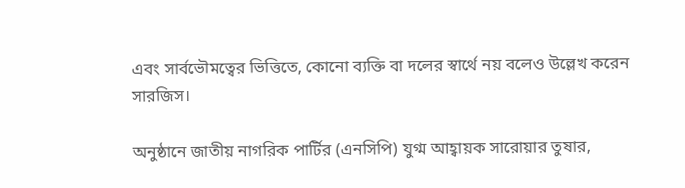এবং সার্বভৌমত্বের ভিত্তিতে, কোনো ব্যক্তি বা দলের স্বার্থে নয় বলেও উল্লেখ করেন সারজিস।

অনুষ্ঠানে জাতীয় নাগরিক পার্টির (এনসিপি) যুগ্ম আহ্বায়ক সারোয়ার তুষার,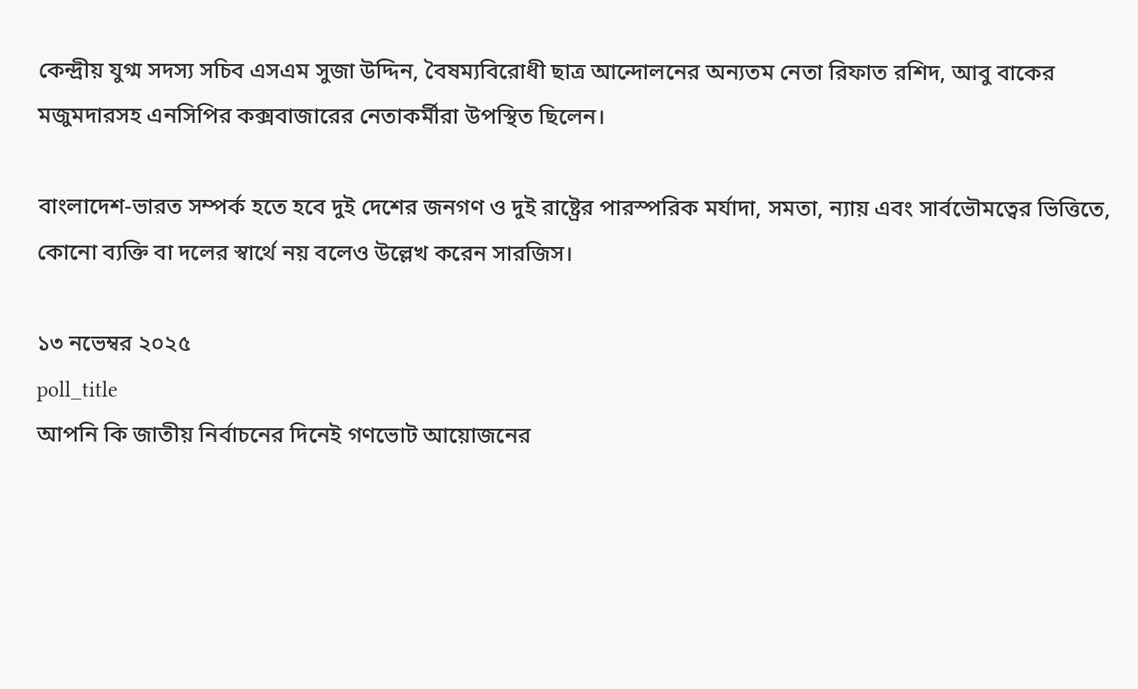কেন্দ্রীয় যুগ্ম সদস্য সচিব এসএম সুজা উদ্দিন, বৈষম্যবিরোধী ছাত্র আন্দোলনের অন্যতম নেতা রিফাত রশিদ, আবু বাকের মজুমদারসহ এনসিপির কক্সবাজারের নেতাকর্মীরা উপস্থিত ছিলেন।

বাংলাদেশ-ভারত সম্পর্ক হতে হবে দুই দেশের জনগণ ও দুই রাষ্ট্রের পারস্পরিক মর্যাদা, সমতা, ন্যায় এবং সার্বভৌমত্বের ভিত্তিতে, কোনো ব্যক্তি বা দলের স্বার্থে নয় বলেও উল্লেখ করেন সারজিস।

১৩ নভেম্বর ২০২৫
poll_title
আপনি কি জাতীয় নির্বাচনের দিনেই গণভোট আয়োজনের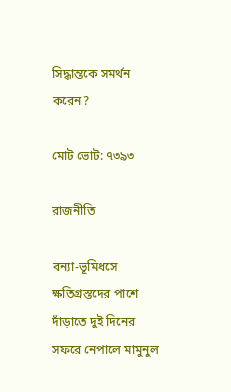সিদ্ধান্তকে সমর্থন করেন?

মোট ভোট: ৭৩৯৩

রাজনীতি

বন্যা-ভূমিধসে ক্ষতিগ্রস্তদের পাশে দাঁড়াতে দুই দিনের সফরে নেপালে মামুনুল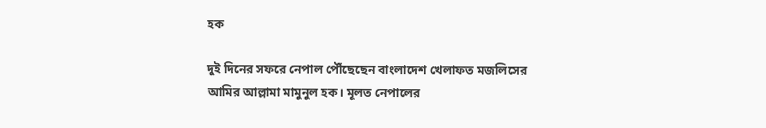হক

দুই দিনের সফরে নেপাল পৌঁছেছেন বাংলাদেশ খেলাফত মজলিসের আমির আল্লামা মামুনুল হক। মূলত নেপালের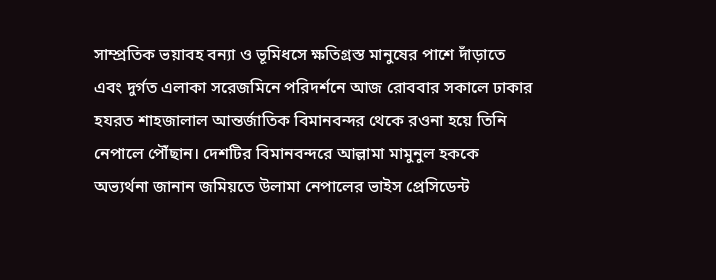সাম্প্রতিক ভয়াবহ বন্যা ও ভূমিধসে ক্ষতিগ্রস্ত মানুষের পাশে দাঁড়াতে এবং দুর্গত এলাকা সরেজমিনে পরিদর্শনে আজ রোববার সকালে ঢাকার হযরত শাহজালাল আন্তর্জাতিক বিমানবন্দর থেকে রওনা হয়ে তিনি নেপালে পৌঁছান। দেশটির বিমানবন্দরে আল্লামা মামুনুল হককে অভ্যর্থনা জানান জমিয়তে উলামা নেপালের ভাইস প্রেসিডেন্ট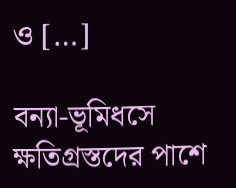ও […]

বন্যা-ভূমিধসে ক্ষতিগ্রস্তদের পাশে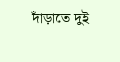দাঁড়াতে দুই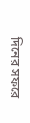দিনের সফরে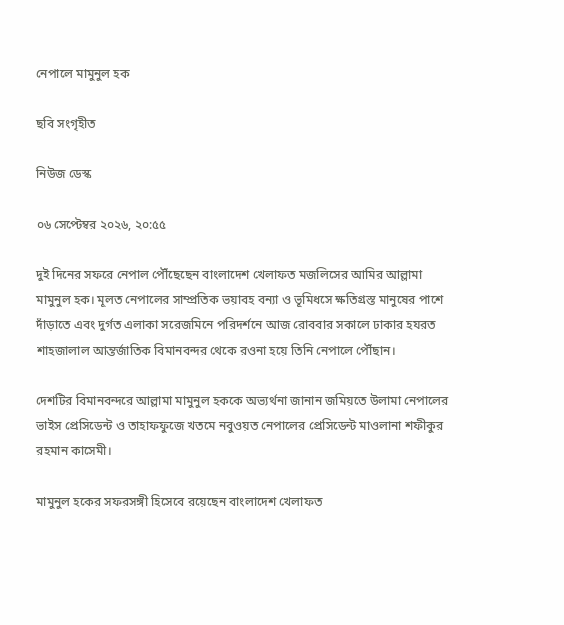নেপালে মামুনুল হক

ছবি সংগৃহীত

নিউজ ডেস্ক

০৬ সেপ্টেম্বর ২০২৬, ২০:৫৫

দুই দিনের সফরে নেপাল পৌঁছেছেন বাংলাদেশ খেলাফত মজলিসের আমির আল্লামা মামুনুল হক। মূলত নেপালের সাম্প্রতিক ভয়াবহ বন্যা ও ভূমিধসে ক্ষতিগ্রস্ত মানুষের পাশে দাঁড়াতে এবং দুর্গত এলাকা সরেজমিনে পরিদর্শনে আজ রোববার সকালে ঢাকার হযরত শাহজালাল আন্তর্জাতিক বিমানবন্দর থেকে রওনা হয়ে তিনি নেপালে পৌঁছান।

দেশটির বিমানবন্দরে আল্লামা মামুনুল হককে অভ্যর্থনা জানান জমিয়তে উলামা নেপালের ভাইস প্রেসিডেন্ট ও তাহাফফুজে খতমে নবুওয়ত নেপালের প্রেসিডেন্ট মাওলানা শফীকুর রহমান কাসেমী।

মামুনুল হকের সফরসঙ্গী হিসেবে রয়েছেন বাংলাদেশ খেলাফত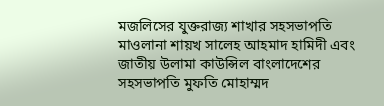মজলিসের যুক্তরাজ্য শাখার সহসভাপতি মাওলানা শায়খ সালেহ আহমাদ হামিদী এবং জাতীয় উলামা কাউন্সিল বাংলাদেশের সহসভাপতি মুফতি মোহাম্মদ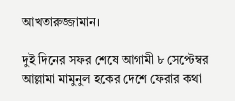আখতারুজ্জামান।

দুই দিনের সফর শেষে আগামী ৮ সেপ্টেম্বর আল্লামা মামুনুল হকের দেশে ফেরার কথা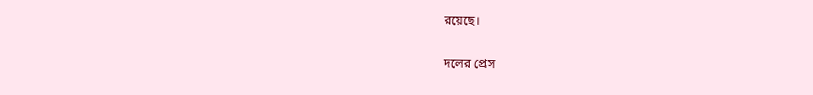রয়েছে।

দলের প্রেস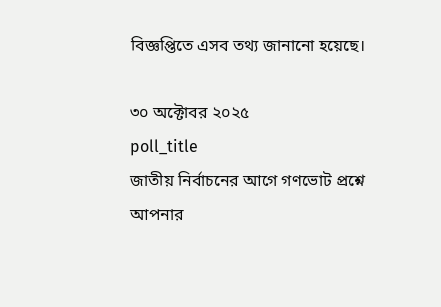বিজ্ঞপ্তিতে এসব তথ্য জানানো হয়েছে।

৩০ অক্টোবর ২০২৫
poll_title
জাতীয় নির্বাচনের আগে গণভোট প্রশ্নে আপনার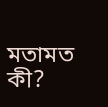মতামত কী?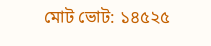মোট ভোট: ১৪৫২৫